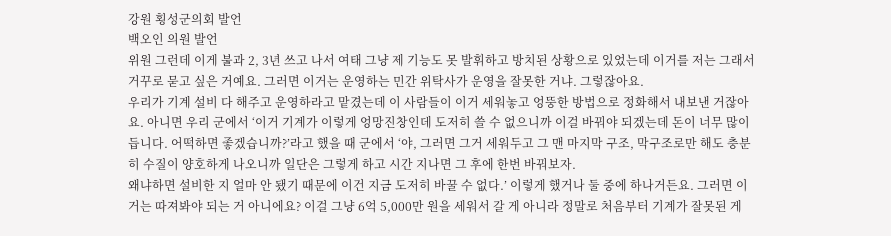강원 횡성군의회 발언
백오인 의원 발언
위원 그런데 이게 불과 2, 3년 쓰고 나서 여태 그냥 제 기능도 못 발휘하고 방치된 상황으로 있었는데 이거를 저는 그래서 거꾸로 묻고 싶은 거예요. 그러면 이거는 운영하는 민간 위탁사가 운영을 잘못한 거냐. 그렇잖아요.
우리가 기계 설비 다 해주고 운영하라고 맡겼는데 이 사람들이 이거 세워놓고 엉뚱한 방법으로 정화해서 내보낸 거잖아요. 아니면 우리 군에서 ‘이거 기계가 이렇게 엉망진창인데 도저히 쓸 수 없으니까 이걸 바꿔야 되겠는데 돈이 너무 많이 듭니다. 어떡하면 좋겠습니까?’라고 했을 때 군에서 ‘야, 그러면 그거 세워두고 그 맨 마지막 구조, 막구조로만 해도 충분히 수질이 양호하게 나오니까 일단은 그렇게 하고 시간 지나면 그 후에 한번 바꿔보자.
왜냐하면 설비한 지 얼마 안 됐기 때문에 이건 지금 도저히 바꿀 수 없다.’ 이렇게 했거나 둘 중에 하나거든요. 그러면 이거는 따져봐야 되는 거 아니에요? 이걸 그냥 6억 5,000만 원을 세워서 갈 게 아니라 정말로 처음부터 기계가 잘못된 게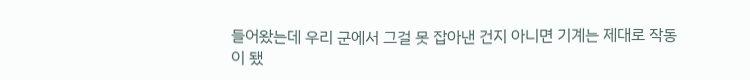들어왔는데 우리 군에서 그걸 못 잡아낸 건지 아니면 기계는 제대로 작동이 됐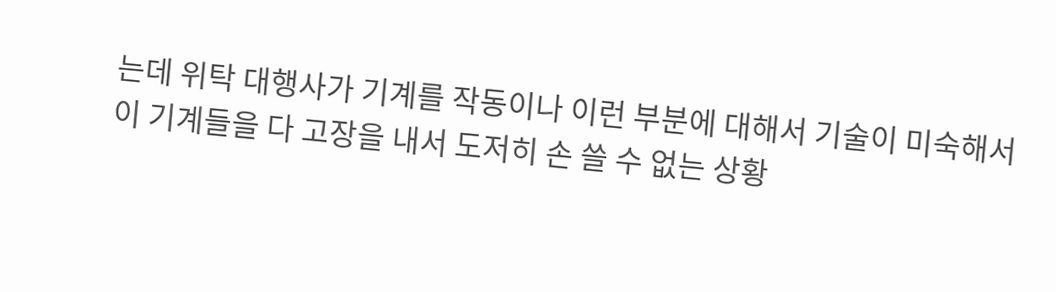는데 위탁 대행사가 기계를 작동이나 이런 부분에 대해서 기술이 미숙해서 이 기계들을 다 고장을 내서 도저히 손 쓸 수 없는 상황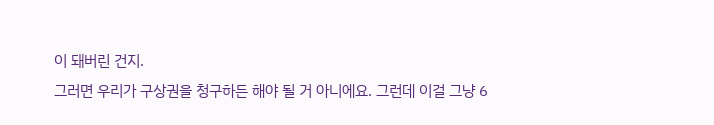이 돼버린 건지.
그러면 우리가 구상권을 청구하든 해야 될 거 아니에요. 그런데 이걸 그냥 6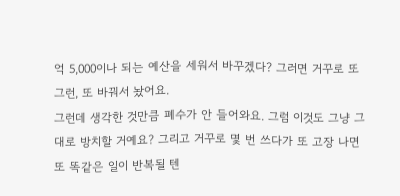억 5,000이나 되는 예산을 세워서 바꾸겠다? 그러면 거꾸로 또 그런, 또 바꿔서 놨어요.
그런데 생각한 것만큼 폐수가 안 들어와요. 그럼 이것도 그냥 그대로 방치할 거예요? 그리고 거꾸로 몇 번 쓰다가 또 고장 나면 또 똑같은 일이 반복될 텐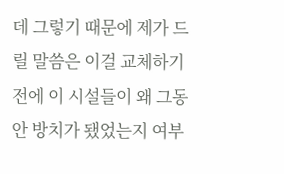데 그렇기 때문에 제가 드릴 말씀은 이걸 교체하기 전에 이 시설들이 왜 그동안 방치가 됐었는지 여부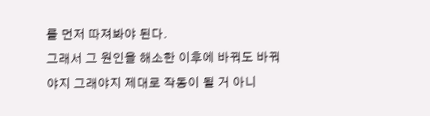를 먼저 따져봐야 된다.
그래서 그 원인을 해소한 이후에 바꿔도 바꿔야지 그래야지 제대로 작동이 될 거 아니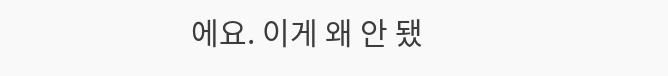에요. 이게 왜 안 됐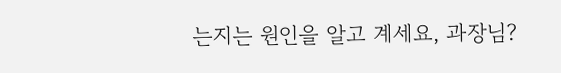는지는 원인을 알고 계세요, 과장님?